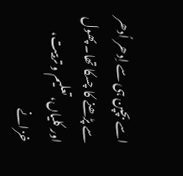اسے بچپن ہی سے اِدھر اُدھر سے پڑھنے کا چسکا تھا۔ پھول اور کلیاں، تعلیم و تربیت، خزانے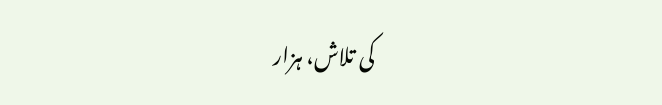کی تلاش، ہزار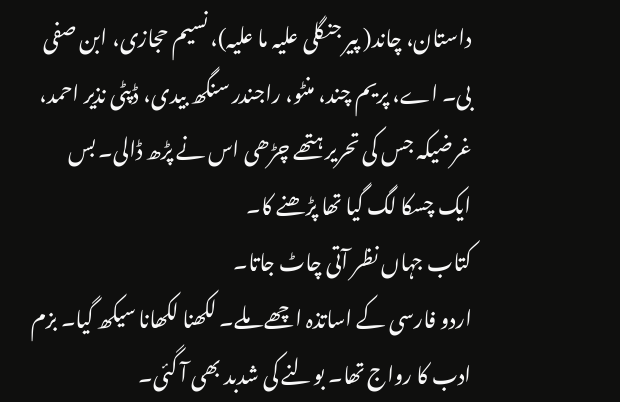داستان، چاند( پیر جنگلی علیہ ما علیہ)، نسیم حجازی، ابن صفی بی۔ اے، پریم چند، منٹو، راجندر سنگھ بیدی، ڈپٹی نذیر احمد، غرضیکہ جس کی تحریر ہتھے چڑھی اس نے پڑھ ڈالی۔ بس ایک چسکا لگ گیا تھا پڑھنے کا۔
کتاب جہاں نظر آتی چاٹ جاتا۔
اردو فارسی کے اساتذہ اچھے ملے۔ لکھنا لکھانا سیکھ گیا۔ بزم ادب کا رواج تھا۔ بولنے کی شدبد بھی آ گئی۔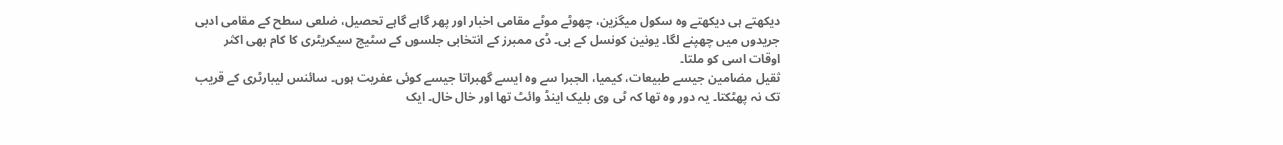دیکھتے ہی دیکھتے وہ سکول میگزین، چھوٹے موٹے مقامی اخبار اور پھر گاہے گاہے تحصیل، ضلعی سطح کے مقامی ادبی جریدوں میں چھپنے لگا۔ یونین کونسل کے بی۔ ڈی ممبرز کے انتخابی جلسوں کے سٹیج سیکریٹری کا کام بھی اکثر اوقات اسی کو ملتا۔
ثقیل مضامین جیسے طبیعات، کیمیا، الجبرا سے وہ ایسے گھبراتا جیسے کوئی عفریت ہوں۔ سائنس لیبارٹری کے قریب تک نہ پھٹکتا۔ یہ دور وہ تھا کہ ٹی وی بلیک اینڈ وائٹ تھا اور خال خال۔ ایک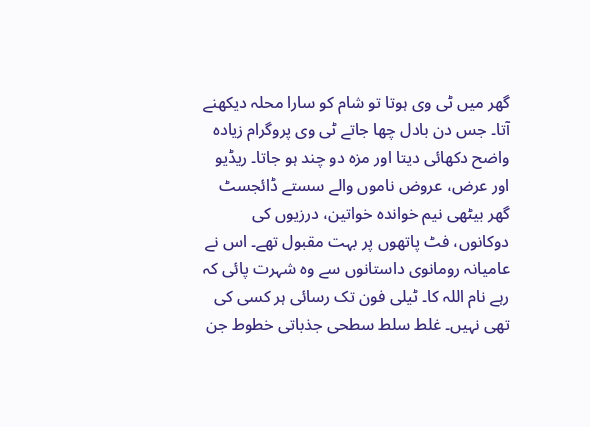گھر میں ٹی وی ہوتا تو شام کو سارا محلہ دیکھنے آتا۔ جس دن بادل چھا جاتے ٹی وی پروگرام زیادہ واضح دکھائی دیتا اور مزہ دو چند ہو جاتا۔ ریڈیو اور عرض، عروض ناموں والے سستے ڈائجسٹ گھر بیٹھی نیم خواندہ خواتین، درزیوں کی دوکانوں، فٹ پاتھوں پر بہت مقبول تھے۔ اس نے عامیانہ رومانوی داستانوں سے وہ شہرت پائی کہ رہے نام اللہ کا۔ ٹیلی فون تک رسائی ہر کسی کی تھی نہیں۔ غلط سلط سطحی جذباتی خطوط جن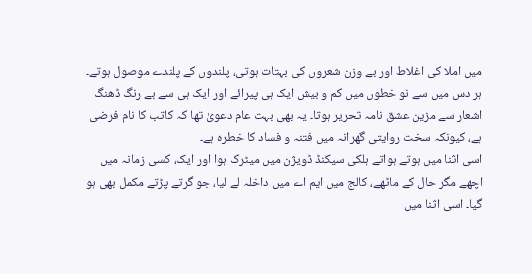میں املا کی اغلاط اور بے وزن شعروں کی بہتات ہوتی، پلندوں کے پلندے موصول ہوتے۔ ہر دس میں سے نو خطوں میں کم و بیش ایک ہی پیرائے اور ایک ہی سے بے رنگ ڈھنگ اشعار سے مزین عشق نامہ تحریر ہوتا۔ یہ بھی بہت عام دعویٰ تھا کہ کاتب کا نام فرضی ہے، کیونکہ سخت روایتی گھرانہ میں فتنہ و فساد کا خطرہ ہے۔
اسی اثنا میں ہوتے ہواتے ہلکی سیکنڈ ڈویژن میں میٹرک ہوا اور ایک، کسی زمانہ میں اچھے مگر حال کے ماٹھے، کالج میں ایم اے میں داخلہ لے لیا، جو گرتے پڑتے مکمل بھی ہو گیا۔ اسی اثنا میں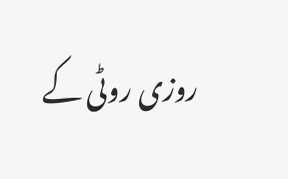روزی روٹی کے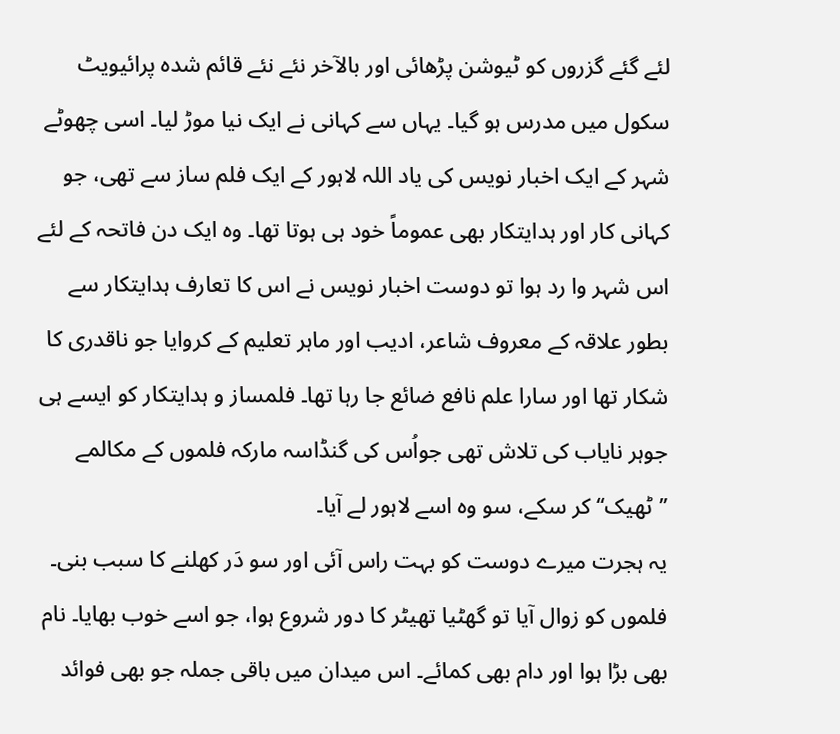لئے گئے گزروں کو ٹیوشن پڑھائی اور بالآخر نئے نئے قائم شدہ پرائیویٹ سکول میں مدرس ہو گیا۔ یہاں سے کہانی نے ایک نیا موڑ لیا۔ اسی چھوٹے شہر کے ایک اخبار نویس کی یاد اللہ لاہور کے ایک فلم ساز سے تھی، جو کہانی کار اور ہدایتکار بھی عموماً خود ہی ہوتا تھا۔ وہ ایک دن فاتحہ کے لئے اس شہر وا رد ہوا تو دوست اخبار نویس نے اس کا تعارف ہدایتکار سے بطور علاقہ کے معروف شاعر، ادیب اور ماہر تعلیم کے کروایا جو ناقدری کا شکار تھا اور سارا علم نافع ضائع جا رہا تھا۔ فلمساز و ہدایتکار کو ایسے ہی جوہر نایاب کی تلاش تھی جواُس کی گنڈاسہ مارکہ فلموں کے مکالمے ’’ٹھیک‘‘ کر سکے، سو وہ اسے لاہور لے آیا۔
یہ ہجرت میرے دوست کو بہت راس آئی اور سو دَر کھلنے کا سبب بنی۔ فلموں کو زوال آیا تو گھٹیا تھیٹر کا دور شروع ہوا، جو اسے خوب بھایا۔ نام بھی بڑا ہوا اور دام بھی کمائے۔ اس میدان میں باقی جملہ جو بھی فوائد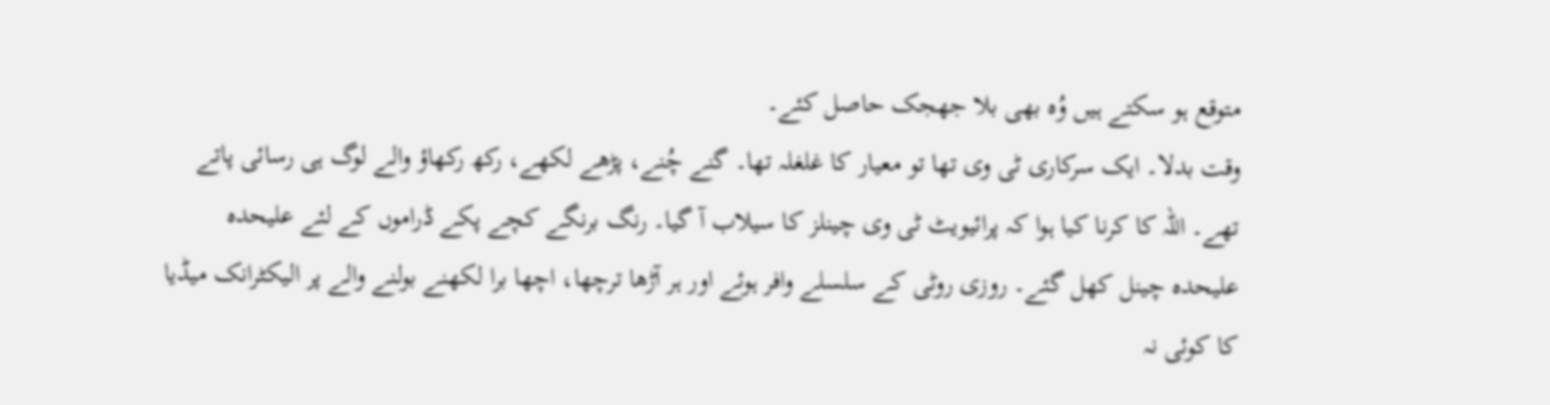متوقع ہو سکتے ہیں وُہ بھی بلا جھجک حاصل کئے۔
وقت بدلا۔ ایک سرکاری ٹی وی تھا تو معیار کا غلغلہ تھا۔ گنے چُنے، پڑھے لکھے، رکھ رکھاؤ والے لوگ ہی رسائی پاتے تھے۔ اللہ کا کرنا کیا ہوا کہ پرائیویٹ ٹی وی چینلز کا سیلاب آ گیا۔ رنگ برنگے کچے پکے ڈراموں کے لئے علیحدہ علیحدہ چینل کھل گئے۔ روزی روٹی کے سلسلے وافر ہوئے اور ہر آڑھا ترچھا، اچھا برا لکھنے بولنے والے پر الیکٹرانک میڈیا کا کوئی نہ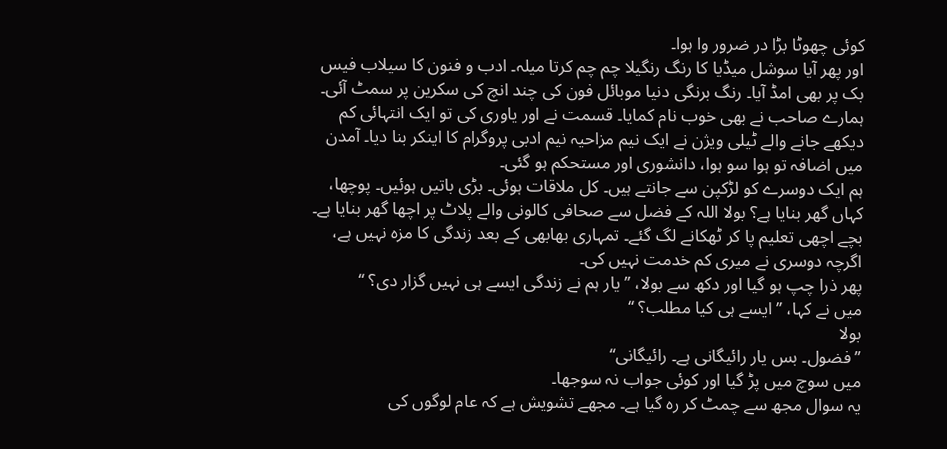کوئی چھوٹا بڑا در ضرور وا ہوا۔
اور پھر آیا سوشل میڈیا کا رنگ رنگیلا چم چم کرتا میلہ۔ ادب و فنون کا سیلاب فیس بک پر بھی امڈ آیا۔ رنگ برنگی دنیا موبائل فون کی چند انچ کی سکرین پر سمٹ آئی۔ ہمارے صاحب نے بھی خوب نام کمایا۔ قسمت نے اور یاوری کی تو ایک انتہائی کم دیکھے جانے والے ٹیلی ویژن نے ایک نیم مزاحیہ نیم ادبی پروگرام کا اینکر بنا دیا۔ آمدن میں اضافہ تو ہوا سو ہوا، دانشوری اور مستحکم ہو گئی۔
ہم ایک دوسرے کو لڑکپن سے جانتے ہیں۔ کل ملاقات ہوئی۔ بڑی باتیں ہوئیں۔ پوچھا، کہاں گھر بنایا ہے؟ بولا اللہ کے فضل سے صحافی کالونی والے پلاٹ پر اچھا گھر بنایا ہے۔ بچے اچھی تعلیم پا کر ٹھکانے لگ گئے۔ تمہاری بھابھی کے بعد زندگی کا مزہ نہیں ہے، اگرچہ دوسری نے میری کم خدمت نہیں کی۔
پھر ذرا چپ ہو گیا اور دکھ سے بولا، ’’یار ہم نے زندگی ایسے ہی نہیں گزار دی؟ ‘‘
میں نے کہا، ’’ایسے ہی کیا مطلب؟ ‘‘
بولا
’’فضول۔ بس یار رائیگانی ہے۔ رائیگانی‘‘
میں سوچ میں پڑ گیا اور کوئی جواب نہ سوجھا۔
یہ سوال مجھ سے چمٹ کر رہ گیا ہے۔ مجھے تشویش ہے کہ عام لوگوں کی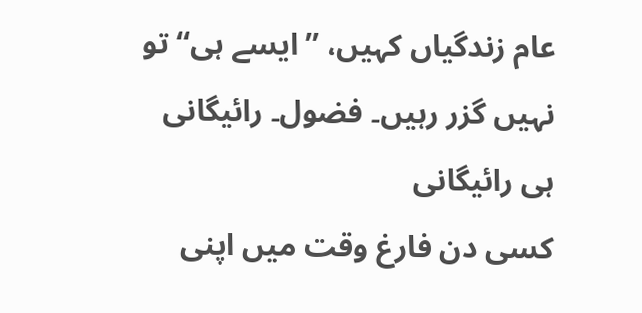عام زندگیاں کہیں، ’’ایسے ہی‘‘ تو نہیں گزر رہیں۔ فضول۔ رائیگانی ہی رائیگانی
کسی دن فارغ وقت میں اپنی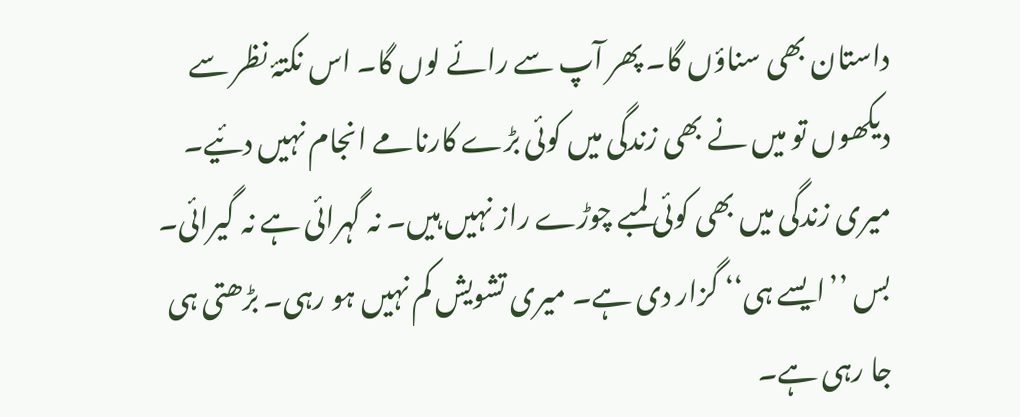داستان بھی سناؤں گا۔ پھر آپ سے رائے لوں گا۔ اس نکتۂ نظر سے دیکھوں تو میں نے بھی زندگی میں کوئی بڑے کارنامے انجام نہیں دئیے۔ میری زندگی میں بھی کوئی لمبے چوڑے راز نہیں ہیں۔ نہ گہرائی ہے نہ گیرائی۔ بس ’’ایسے ہی‘‘ گزار دی ہے۔ میری تشویش کم نہیں ہو رہی۔ بڑھتی ہی جا رہی ہے۔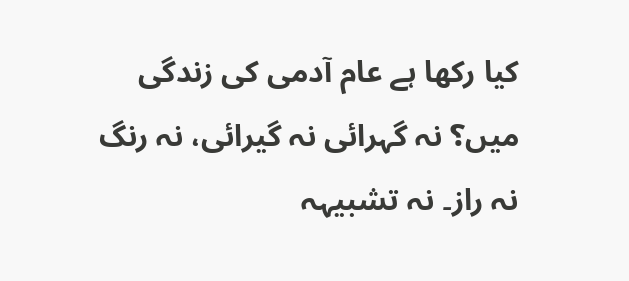کیا رکھا ہے عام آدمی کی زندگی میں؟ نہ گہرائی نہ گیرائی، نہ رنگ نہ راز۔ نہ تشبیہہ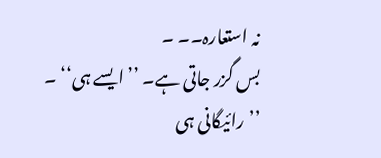نہ استعارہ۔۔ ۔
بس گزر جاتی ہے۔ ’’ایسے ہی‘‘ ۔
’’رائیگانی ہی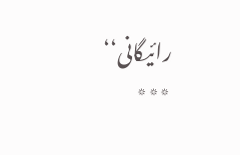رائیگانی‘‘
٭٭٭